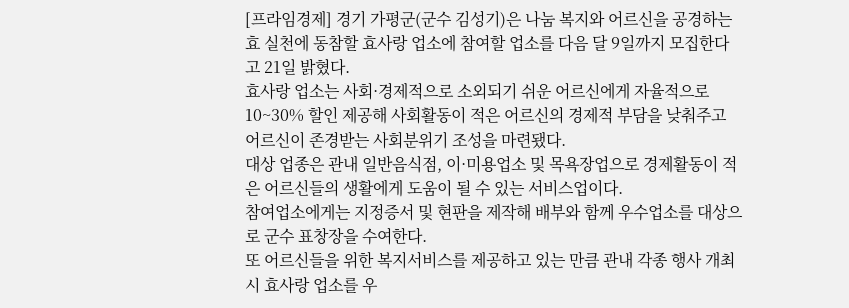[프라임경제] 경기 가평군(군수 김성기)은 나눔 복지와 어르신을 공경하는 효 실천에 동참할 효사랑 업소에 참여할 업소를 다음 달 9일까지 모집한다고 21일 밝혔다.
효사랑 업소는 사회·경제적으로 소외되기 쉬운 어르신에게 자율적으로 10~30% 할인 제공해 사회활동이 적은 어르신의 경제적 부담을 낮춰주고 어르신이 존경받는 사회분위기 조성을 마련됐다.
대상 업종은 관내 일반음식점, 이·미용업소 및 목욕장업으로 경제활동이 적은 어르신들의 생활에게 도움이 될 수 있는 서비스업이다.
참여업소에게는 지정증서 및 현판을 제작해 배부와 함께 우수업소를 대상으로 군수 표창장을 수여한다.
또 어르신들을 위한 복지서비스를 제공하고 있는 만큼 관내 각종 행사 개최 시 효사랑 업소를 우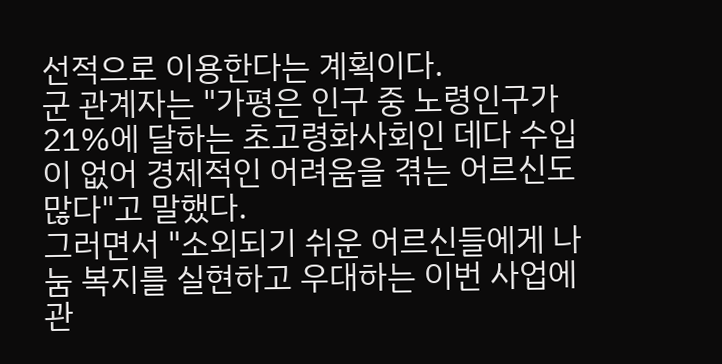선적으로 이용한다는 계획이다.
군 관계자는 "가평은 인구 중 노령인구가 21%에 달하는 초고령화사회인 데다 수입이 없어 경제적인 어려움을 겪는 어르신도 많다"고 말했다.
그러면서 "소외되기 쉬운 어르신들에게 나눔 복지를 실현하고 우대하는 이번 사업에 관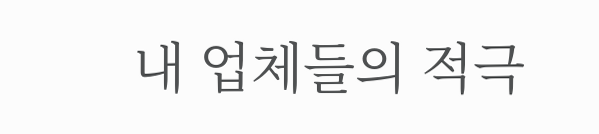내 업체들의 적극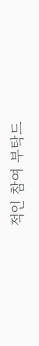적인 참여 부탁드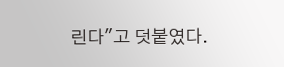린다"고 덧붙였다.